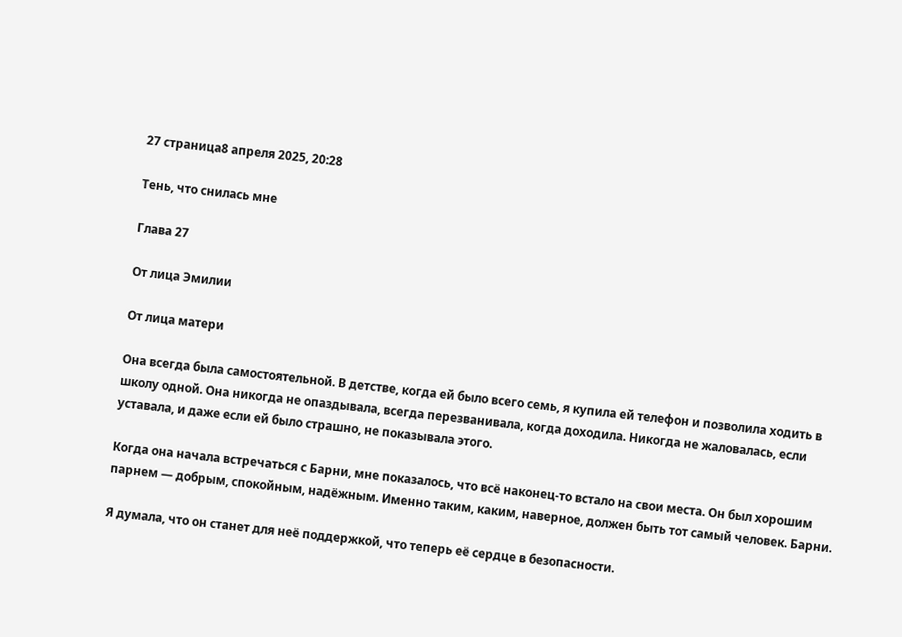27 страница8 апреля 2025, 20:28

Тень, что снилась мне

Глава 27

От лица Эмилии

От лица матери

Она всегда была самостоятельной. В детстве, когда ей было всего семь, я купила ей телефон и позволила ходить в школу одной. Она никогда не опаздывала, всегда перезванивала, когда доходила. Никогда не жаловалась, если уставала, и даже если ей было страшно, не показывала этого.

Когда она начала встречаться с Барни, мне показалось, что всё наконец-то встало на свои места. Он был хорошим парнем — добрым, спокойным, надёжным. Именно таким, каким, наверное, должен быть тот самый человек. Барни.

Я думала, что он станет для неё поддержкой, что теперь её сердце в безопасности.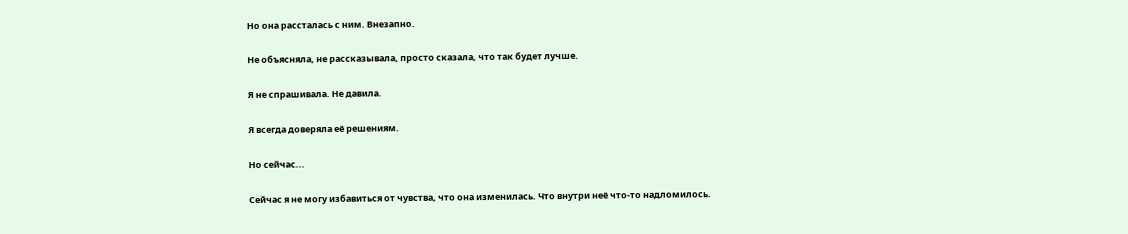Но она рассталась с ним. Внезапно.

Не объясняла, не рассказывала, просто сказала, что так будет лучше.

Я не спрашивала. Не давила.

Я всегда доверяла её решениям.

Но сейчас...

Сейчас я не могу избавиться от чувства, что она изменилась. Что внутри неё что-то надломилось.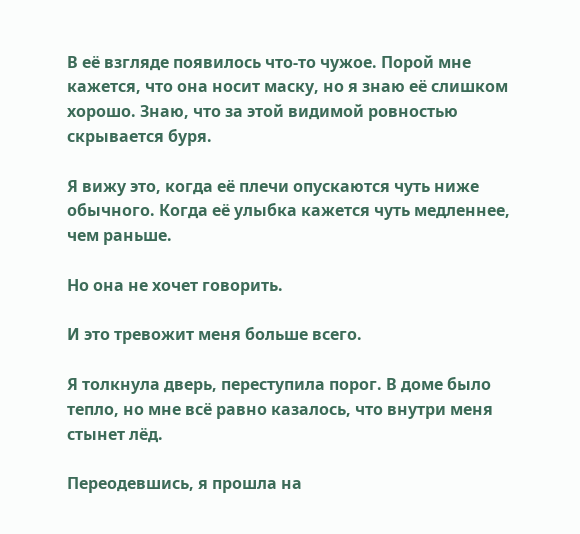В её взгляде появилось что-то чужое. Порой мне кажется, что она носит маску, но я знаю её слишком хорошо. Знаю, что за этой видимой ровностью скрывается буря.

Я вижу это, когда её плечи опускаются чуть ниже обычного. Когда её улыбка кажется чуть медленнее, чем раньше.

Но она не хочет говорить.

И это тревожит меня больше всего.

Я толкнула дверь, переступила порог. В доме было тепло, но мне всё равно казалось, что внутри меня стынет лёд.

Переодевшись, я прошла на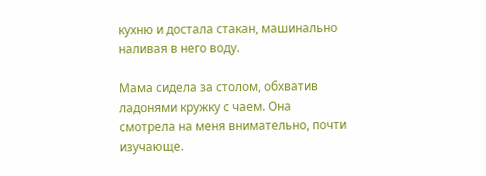кухню и достала стакан, машинально наливая в него воду.

Мама сидела за столом, обхватив ладонями кружку с чаем. Она смотрела на меня внимательно, почти изучающе.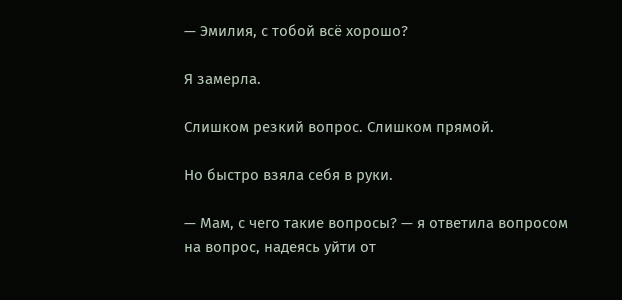— Эмилия, с тобой всё хорошо?

Я замерла.

Слишком резкий вопрос. Слишком прямой.

Но быстро взяла себя в руки.

— Мам, с чего такие вопросы? — я ответила вопросом на вопрос, надеясь уйти от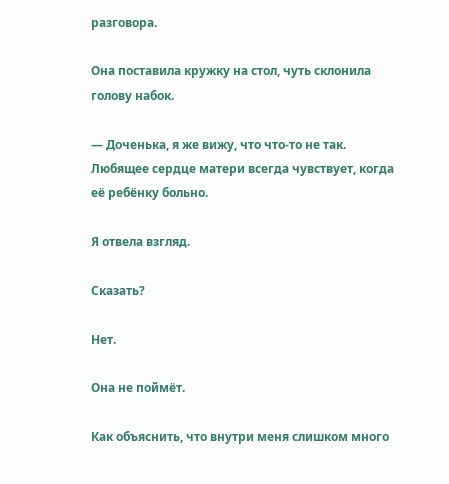разговора.

Она поставила кружку на стол, чуть склонила голову набок.

— Доченька, я же вижу, что что-то не так. Любящее сердце матери всегда чувствует, когда её ребёнку больно.

Я отвела взгляд.

Сказать?

Нет.

Она не поймёт.

Как объяснить, что внутри меня слишком много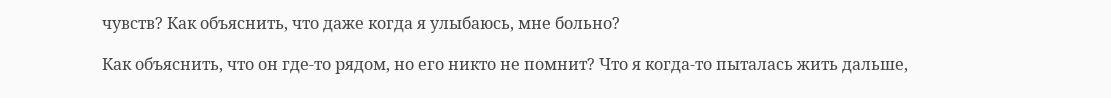чувств? Как объяснить, что даже когда я улыбаюсь, мне больно?

Как объяснить, что он где-то рядом, но его никто не помнит? Что я когда-то пыталась жить дальше,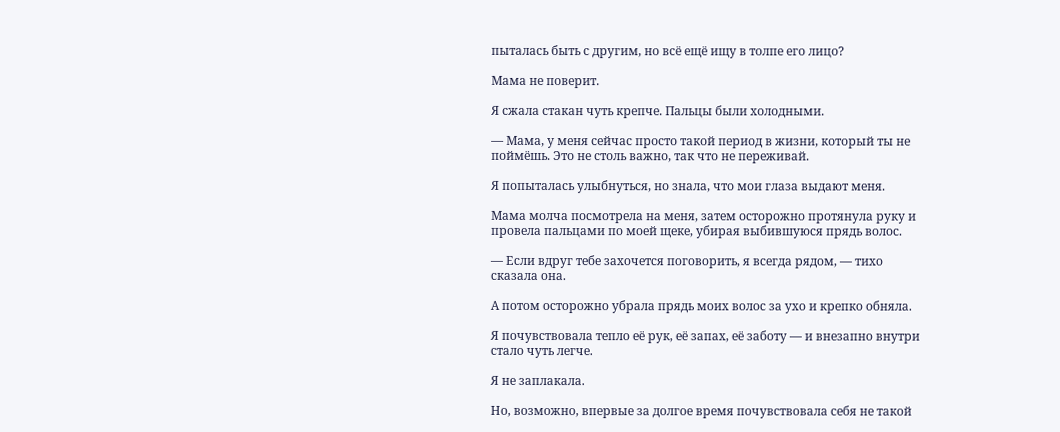пыталась быть с другим, но всё ещё ищу в толпе его лицо?

Мама не поверит.

Я сжала стакан чуть крепче. Пальцы были холодными.

— Мама, у меня сейчас просто такой период в жизни, который ты не поймёшь. Это не столь важно, так что не переживай.

Я попыталась улыбнуться, но знала, что мои глаза выдают меня.

Мама молча посмотрела на меня, затем осторожно протянула руку и провела пальцами по моей щеке, убирая выбившуюся прядь волос.

— Если вдруг тебе захочется поговорить, я всегда рядом, — тихо сказала она.

А потом осторожно убрала прядь моих волос за ухо и крепко обняла.

Я почувствовала тепло её рук, её запах, её заботу — и внезапно внутри стало чуть легче.

Я не заплакала.

Но, возможно, впервые за долгое время почувствовала себя не такой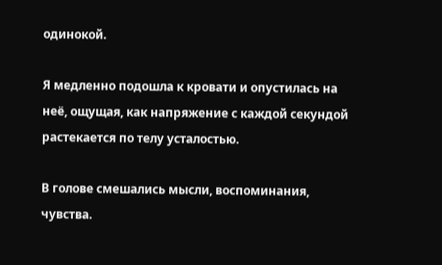одинокой.

Я медленно подошла к кровати и опустилась на неё, ощущая, как напряжение с каждой секундой растекается по телу усталостью.

В голове смешались мысли, воспоминания, чувства.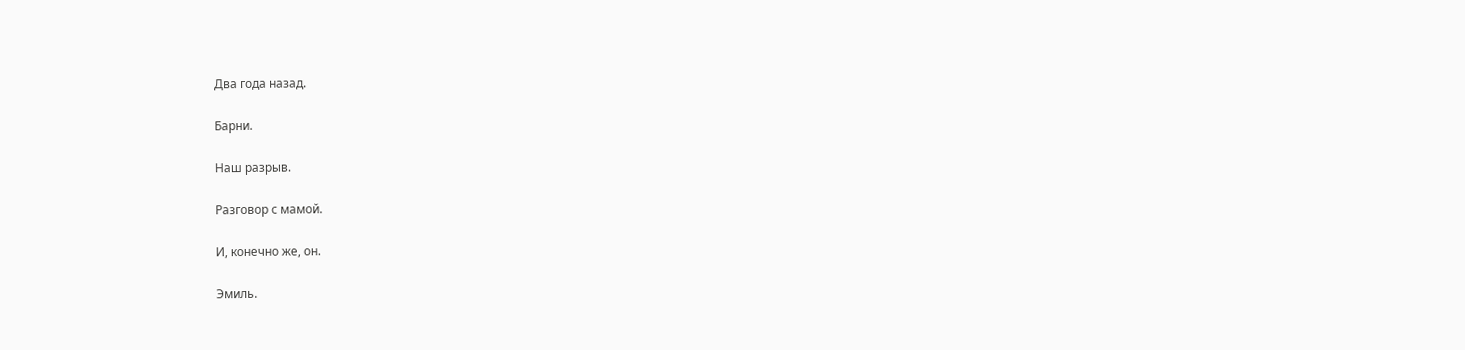Два года назад.

Барни.

Наш разрыв.

Разговор с мамой.

И, конечно же, он.

Эмиль.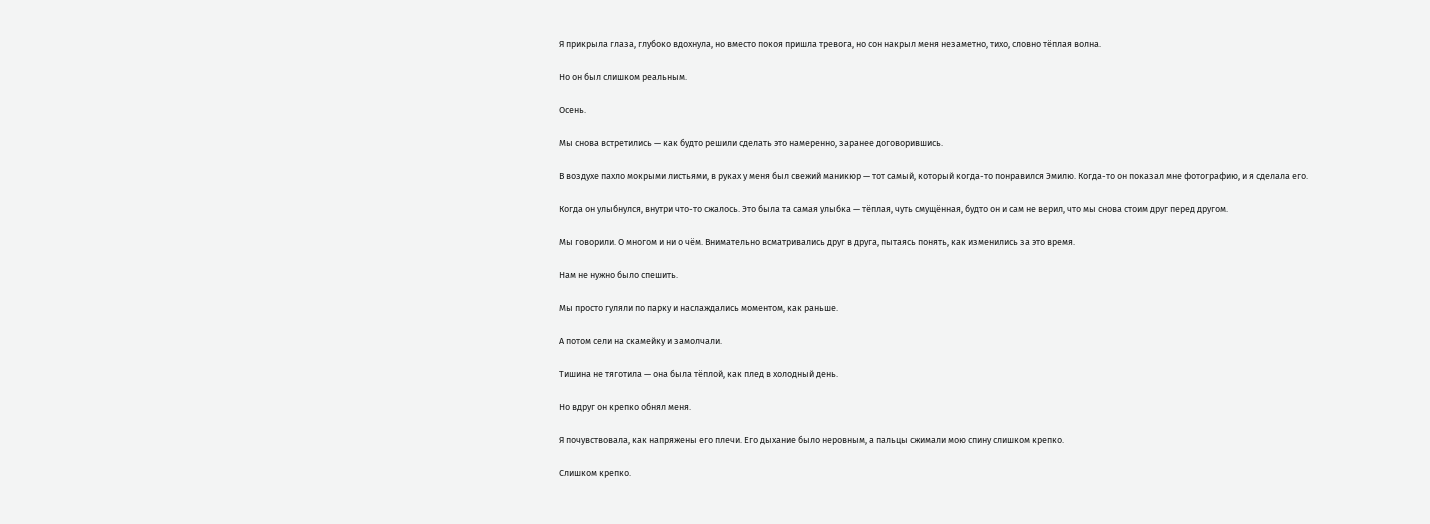Я прикрыла глаза, глубоко вдохнула, но вместо покоя пришла тревога, но сон накрыл меня незаметно, тихо, словно тёплая волна.

Но он был слишком реальным.

Осень.

Мы снова встретились — как будто решили сделать это намеренно, заранее договорившись.

В воздухе пахло мокрыми листьями, в руках у меня был свежий маникюр — тот самый, который когда-то понравился Эмилю. Когда-то он показал мне фотографию, и я сделала его.

Когда он улыбнулся, внутри что-то сжалось. Это была та самая улыбка — тёплая, чуть смущённая, будто он и сам не верил, что мы снова стоим друг перед другом.

Мы говорили. О многом и ни о чём. Внимательно всматривались друг в друга, пытаясь понять, как изменились за это время.

Нам не нужно было спешить.

Мы просто гуляли по парку и наслаждались моментом, как раньше.

А потом сели на скамейку и замолчали.

Тишина не тяготила — она была тёплой, как плед в холодный день.

Но вдруг он крепко обнял меня.

Я почувствовала, как напряжены его плечи. Его дыхание было неровным, а пальцы сжимали мою спину слишком крепко.

Слишком крепко.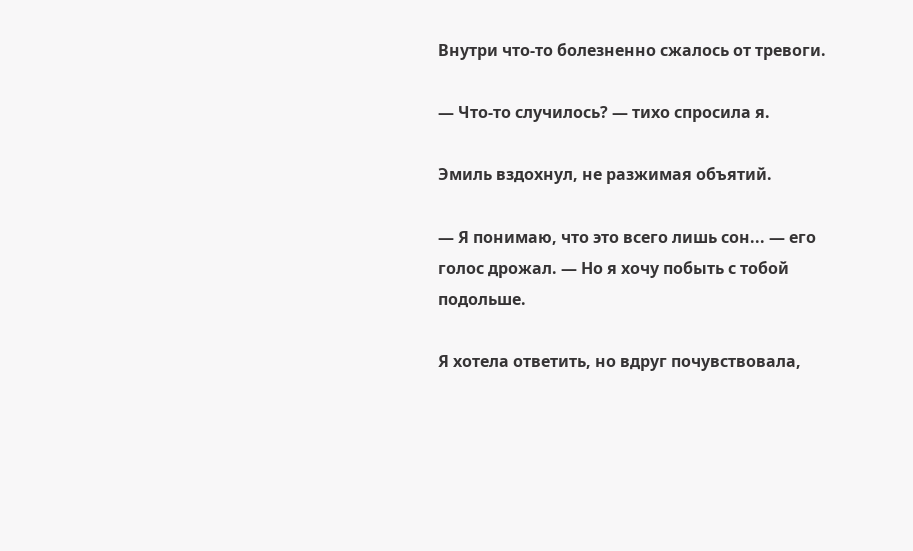Внутри что-то болезненно сжалось от тревоги.

— Что-то случилось? — тихо спросила я.

Эмиль вздохнул, не разжимая объятий.

— Я понимаю, что это всего лишь сон... — его голос дрожал. — Но я хочу побыть с тобой подольше.

Я хотела ответить, но вдруг почувствовала,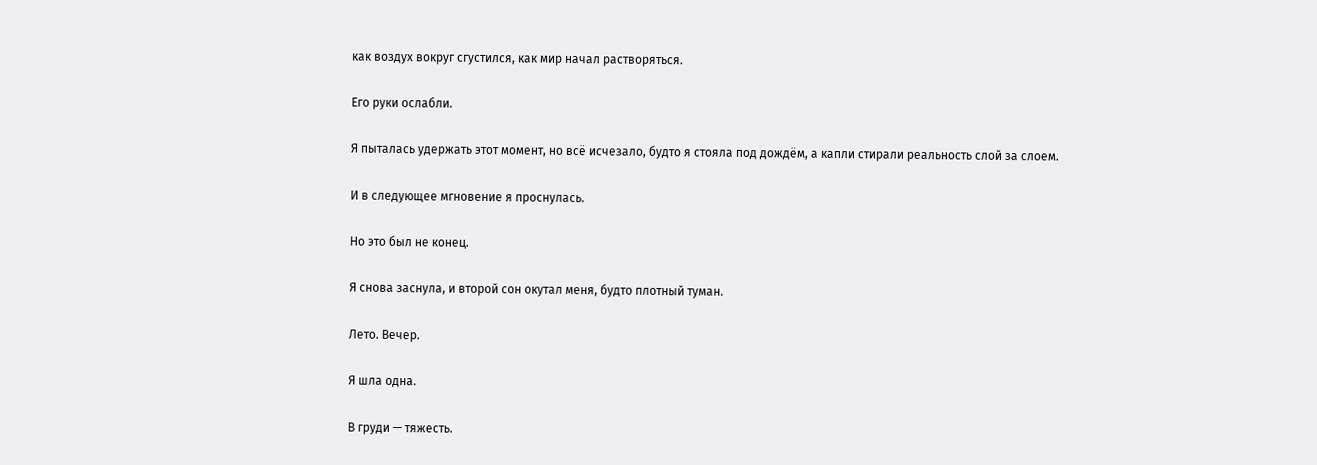как воздух вокруг сгустился, как мир начал растворяться.

Его руки ослабли.

Я пыталась удержать этот момент, но всё исчезало, будто я стояла под дождём, а капли стирали реальность слой за слоем.

И в следующее мгновение я проснулась.

Но это был не конец.

Я снова заснула, и второй сон окутал меня, будто плотный туман.

Лето. Вечер.

Я шла одна.

В груди — тяжесть.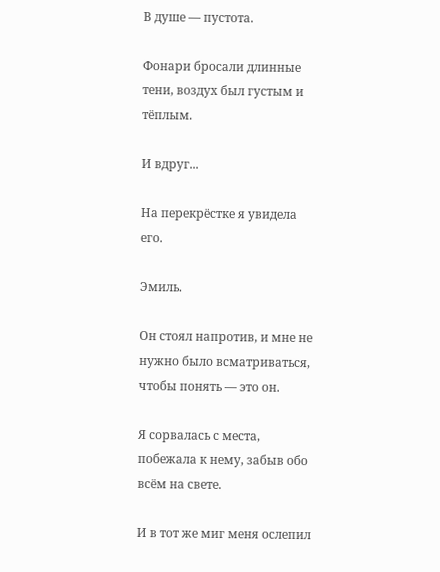В душе — пустота.

Фонари бросали длинные тени, воздух был густым и тёплым.

И вдруг...

На перекрёстке я увидела его.

Эмиль.

Он стоял напротив, и мне не нужно было всматриваться, чтобы понять — это он.

Я сорвалась с места, побежала к нему, забыв обо всём на свете.

И в тот же миг меня ослепил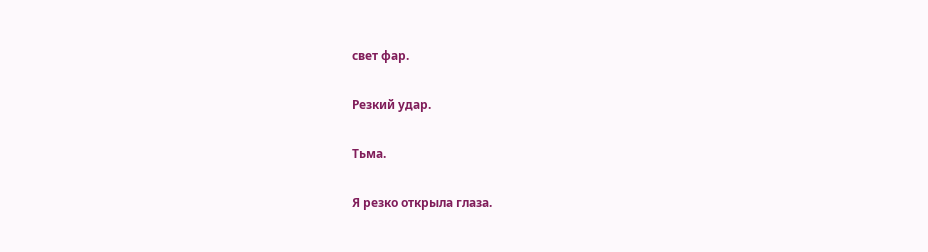свет фар.

Резкий удар.

Тьма.

Я резко открыла глаза.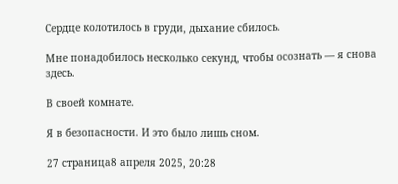Сердце колотилось в груди, дыхание сбилось.

Мне понадобилось несколько секунд, чтобы осознать — я снова здесь.

В своей комнате.

Я в безопасности. И это было лишь сном.

27 страница8 апреля 2025, 20:28